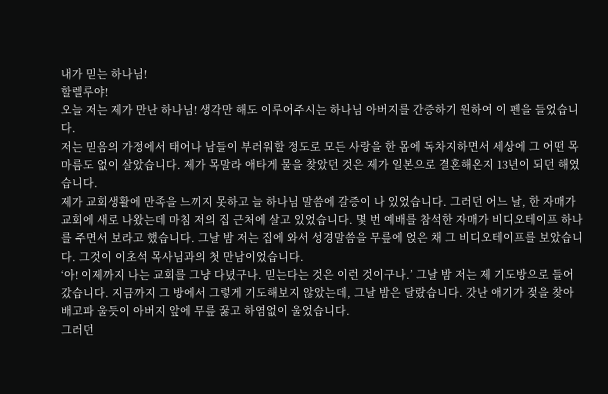내가 믿는 하나님!
할렐루야!
오늘 저는 제가 만난 하나님! 생각만 해도 이루어주시는 하나님 아버지를 간증하기 원하여 이 펜을 들었습니다.
저는 믿음의 가정에서 태어나 남들이 부러워할 정도로 모든 사랑을 한 몸에 독차지하면서 세상에 그 어떤 목마름도 없이 살았습니다. 제가 목말라 애타게 물을 찾았던 것은 제가 일본으로 결혼해온지 13년이 되던 해였습니다.
제가 교회생활에 만족을 느끼지 못하고 늘 하나님 말씀에 갈증이 나 있었습니다. 그러던 어느 날, 한 자매가 교회에 새로 나왔는데 마침 저의 집 근처에 살고 있었습니다. 몇 번 예배를 참석한 자매가 비디오테이프 하나를 주면서 보라고 했습니다. 그날 밤 저는 집에 와서 성경말씀을 무릎에 얹은 채 그 비디오테이프를 보았습니다. 그것이 이초석 목사님과의 첫 만남이었습니다.
‘아! 이제까지 나는 교회를 그냥 다녔구나. 믿는다는 것은 이런 것이구나.’ 그날 밤 저는 제 기도방으로 들어갔습니다. 지금까지 그 방에서 그렇게 기도해보지 않았는데, 그날 밤은 달랐습니다. 갓난 애기가 젖을 찾아 배고파 울듯이 아버지 앞에 무릎 꿇고 하염없이 울었습니다.
그러던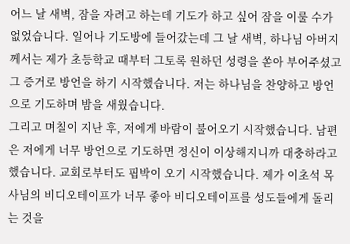어느 날 새벽, 잠을 자려고 하는데 기도가 하고 싶어 잠을 이룰 수가 없었습니다. 일어나 기도방에 들어갔는데 그 날 새벽, 하나님 아버지께서는 제가 초등학교 때부터 그토록 원하던 성령을 쏟아 부어주셨고 그 증거로 방언을 하기 시작했습니다. 저는 하나님을 찬양하고 방언으로 기도하며 밤을 새웠습니다.
그리고 며칠이 지난 후, 저에게 바람이 불어오기 시작했습니다. 남편은 저에게 너무 방언으로 기도하면 정신이 이상해지니까 대충하라고 했습니다. 교회로부터도 핍박이 오기 시작했습니다. 제가 이초석 목사님의 비디오테이프가 너무 좋아 비디오테이프를 성도들에게 돌리는 것을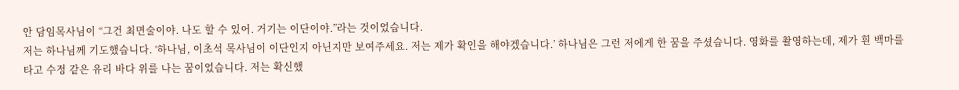안 담임목사님이 “그건 최면술이야. 나도 할 수 있어. 거기는 이단이야.”라는 것이었습니다.
저는 하나님께 기도했습니다. ‘하나님, 이초석 목사님이 이단인지 아닌지만 보여주세요. 저는 제가 확인을 해야겠습니다.’ 하나님은 그런 저에게 한 꿈을 주셨습니다. 영화를 촬영하는데, 제가 흰 백마를 타고 수정 같은 유리 바다 위를 나는 꿈이었습니다. 저는 확신했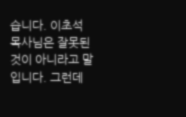습니다. 이초석 목사님은 잘못된 것이 아니라고 말입니다. 그런데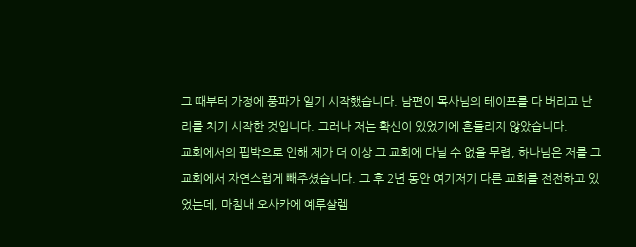그 때부터 가정에 풍파가 일기 시작했습니다. 남편이 목사님의 테이프를 다 버리고 난리를 치기 시작한 것입니다. 그러나 저는 확신이 있었기에 흔들리지 않았습니다.
교회에서의 핍박으로 인해 제가 더 이상 그 교회에 다닐 수 없을 무렵, 하나님은 저를 그 교회에서 자연스럽게 빼주셨습니다. 그 후 2년 동안 여기저기 다른 교회를 전전하고 있었는데, 마침내 오사카에 예루살렘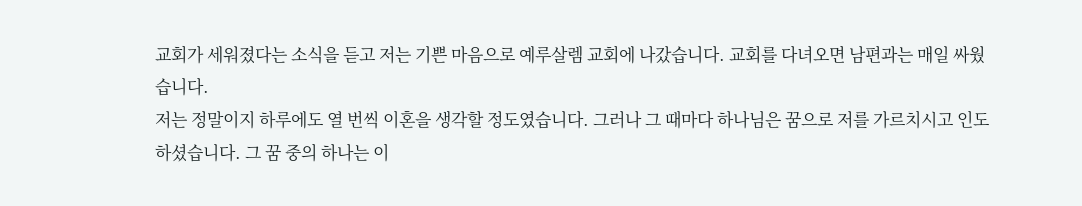교회가 세워졌다는 소식을 듣고 저는 기쁜 마음으로 예루살렘 교회에 나갔습니다. 교회를 다녀오면 남편과는 매일 싸웠습니다.
저는 정말이지 하루에도 열 번씩 이혼을 생각할 정도였습니다. 그러나 그 때마다 하나님은 꿈으로 저를 가르치시고 인도하셨습니다. 그 꿈 중의 하나는 이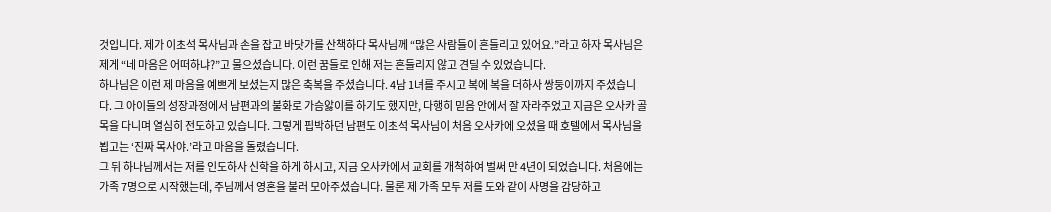것입니다. 제가 이초석 목사님과 손을 잡고 바닷가를 산책하다 목사님께 “많은 사람들이 흔들리고 있어요.”라고 하자 목사님은 제게 “네 마음은 어떠하냐?”고 물으셨습니다. 이런 꿈들로 인해 저는 흔들리지 않고 견딜 수 있었습니다.
하나님은 이런 제 마음을 예쁘게 보셨는지 많은 축복을 주셨습니다. 4남 1녀를 주시고 복에 복을 더하사 쌍둥이까지 주셨습니다. 그 아이들의 성장과정에서 남편과의 불화로 가슴앓이를 하기도 했지만, 다행히 믿음 안에서 잘 자라주었고 지금은 오사카 골목을 다니며 열심히 전도하고 있습니다. 그렇게 핍박하던 남편도 이초석 목사님이 처음 오사카에 오셨을 때 호텔에서 목사님을 뵙고는 ‘진짜 목사야.’라고 마음을 돌렸습니다.
그 뒤 하나님께서는 저를 인도하사 신학을 하게 하시고, 지금 오사카에서 교회를 개척하여 벌써 만 4년이 되었습니다. 처음에는 가족 7명으로 시작했는데, 주님께서 영혼을 불러 모아주셨습니다. 물론 제 가족 모두 저를 도와 같이 사명을 감당하고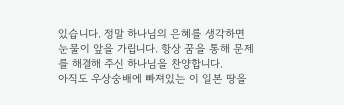있습니다. 정말 하나님의 은혜를 생각하면 눈물이 앞을 가립니다. 항상 꿈을 통해 문제를 해결해 주신 하나님을 찬양합니다.
아직도 우상숭배에 빠져있는 이 일본 땅을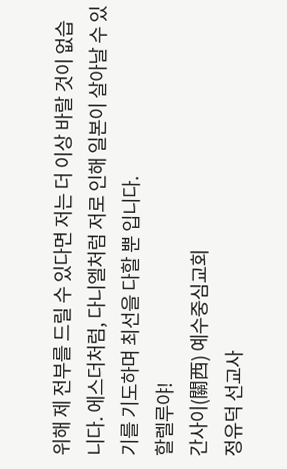위해 제 전부를 드릴 수 있다면 저는 더 이상 바랄 것이 없습니다. 에스더처럼, 다니엘처럼 저로 인해 일본이 살아날 수 있기를 기도하며 최선을 다할 뿐 입니다.
할렐루야!
간사이(關西) 예수중심교회
정유덕 선교사